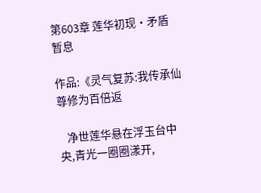第603章 莲华初现·矛盾暂息

作品:《灵气复苏:我传承仙尊修为百倍返

    净世莲华悬在浮玉台中央,青光一圈圈漾开,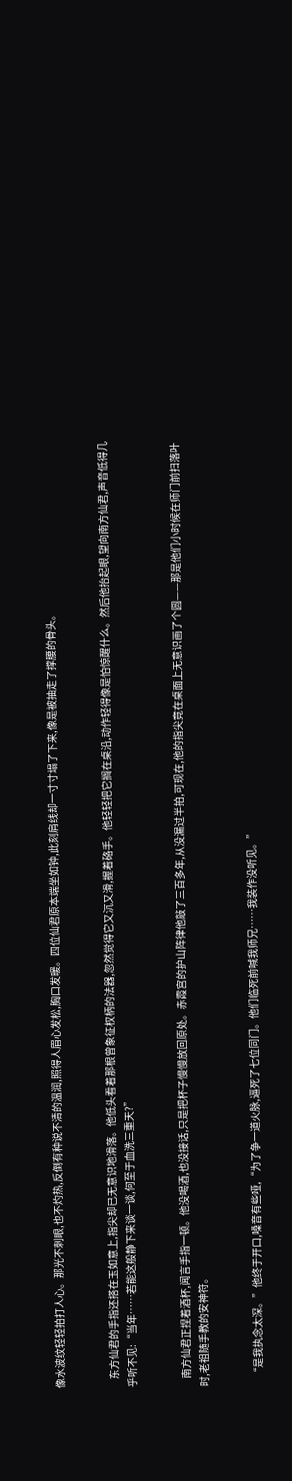像水波纹轻轻拍打人心。那光不刺眼,也不灼热,反倒有种说不清的温润,照得人眉心发松,胸口发暖。四位仙君原本端坐如钟,此刻肩线却一寸寸塌了下来,像是被抽走了撑腰的骨头。


    东方仙君的手指还搭在玉如意上,指尖却已无意识地滑落。他低头看着那根曾象征权柄的法器,忽然觉得它又沉又滑,握着硌手。他轻轻把它搁在桌沿,动作轻得像是怕惊醒什么。然后他抬起眼,望向南方仙君,声音低得几乎听不见:“当年……若能这般静下来谈一谈,何至于血洗三重天?”


    南方仙君正捏着酒杯,闻言手指一顿。他没喝酒,也没接话,只是把杯子慢慢放回原处。赤霞宫的护山阵律他敲了三百多年,从没漏过半拍,可现在,他的指尖竟在桌面上无意识画了个圆——那是他们小时候在师门前扫落叶时,老祖随手教的安神符。


    “是我执念太深。”他终于开口,嗓音有些哑,“为了争一道火脉,逼死了七位同门。他们临死前喊我师兄……我装作没听见。”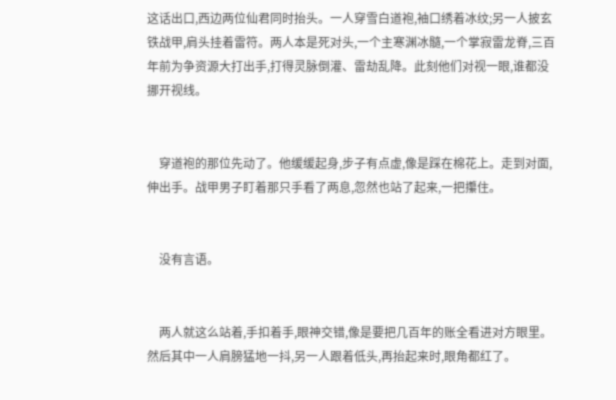这话出口,西边两位仙君同时抬头。一人穿雪白道袍,袖口绣着冰纹;另一人披玄铁战甲,肩头挂着雷符。两人本是死对头,一个主寒渊冰髓,一个掌寂雷龙脊,三百年前为争资源大打出手,打得灵脉倒灌、雷劫乱降。此刻他们对视一眼,谁都没挪开视线。


    穿道袍的那位先动了。他缓缓起身,步子有点虚,像是踩在棉花上。走到对面,伸出手。战甲男子盯着那只手看了两息,忽然也站了起来,一把攥住。


    没有言语。


    两人就这么站着,手扣着手,眼神交错,像是要把几百年的账全看进对方眼里。然后其中一人肩膀猛地一抖,另一人跟着低头,再抬起来时,眼角都红了。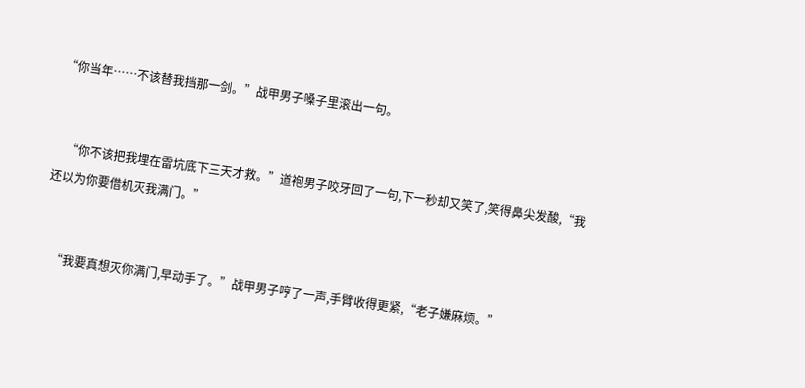“你当年……不该替我挡那一剑。”战甲男子嗓子里滚出一句。


    “你不该把我埋在雷坑底下三天才救。”道袍男子咬牙回了一句,下一秒却又笑了,笑得鼻尖发酸,“我还以为你要借机灭我满门。”


    “我要真想灭你满门,早动手了。”战甲男子哼了一声,手臂收得更紧,“老子嫌麻烦。”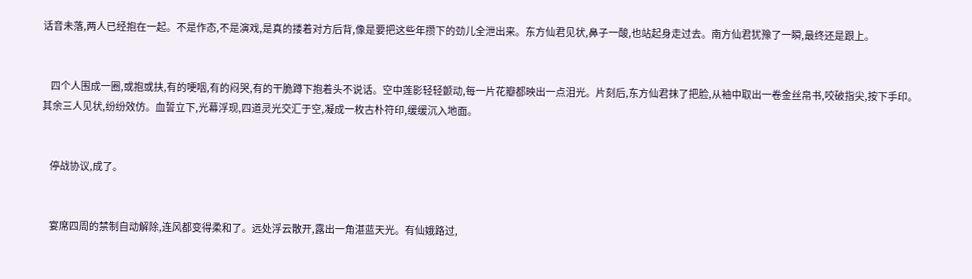话音未落,两人已经抱在一起。不是作态,不是演戏,是真的搂着对方后背,像是要把这些年攒下的劲儿全泄出来。东方仙君见状,鼻子一酸,也站起身走过去。南方仙君犹豫了一瞬,最终还是跟上。


    四个人围成一圈,或抱或扶,有的哽咽,有的闷哭,有的干脆蹲下抱着头不说话。空中莲影轻轻颤动,每一片花瓣都映出一点泪光。片刻后,东方仙君抹了把脸,从袖中取出一卷金丝帛书,咬破指尖,按下手印。其余三人见状,纷纷效仿。血誓立下,光幕浮现,四道灵光交汇于空,凝成一枚古朴符印,缓缓沉入地面。


    停战协议,成了。


    宴席四周的禁制自动解除,连风都变得柔和了。远处浮云散开,露出一角湛蓝天光。有仙娥路过,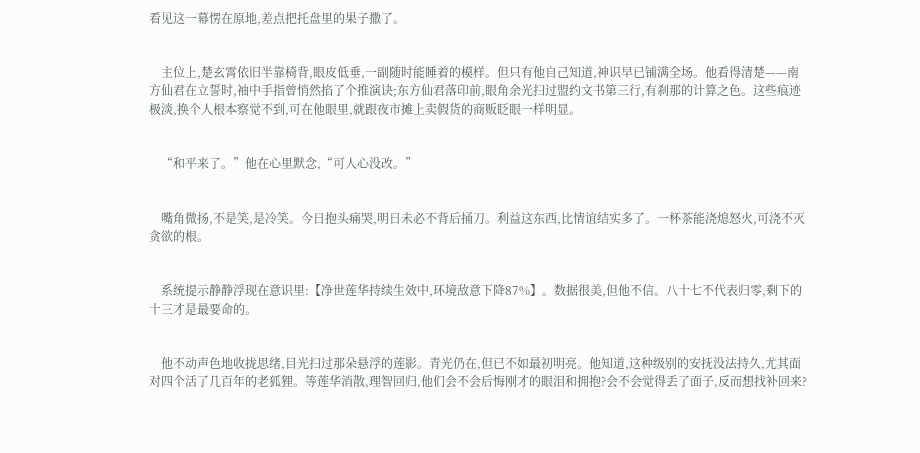看见这一幕愣在原地,差点把托盘里的果子撒了。


    主位上,楚玄霄依旧半靠椅背,眼皮低垂,一副随时能睡着的模样。但只有他自己知道,神识早已铺满全场。他看得清楚——南方仙君在立誓时,袖中手指曾悄然掐了个推演诀;东方仙君落印前,眼角余光扫过盟约文书第三行,有刹那的计算之色。这些痕迹极淡,换个人根本察觉不到,可在他眼里,就跟夜市摊上卖假货的商贩眨眼一样明显。


    “和平来了。”他在心里默念,“可人心没改。”


    嘴角微扬,不是笑,是冷笑。今日抱头痛哭,明日未必不背后捅刀。利益这东西,比情谊结实多了。一杯茶能浇熄怒火,可浇不灭贪欲的根。


    系统提示静静浮现在意识里:【净世莲华持续生效中,环境敌意下降87%】。数据很美,但他不信。八十七不代表归零,剩下的十三才是最要命的。


    他不动声色地收拢思绪,目光扫过那朵悬浮的莲影。青光仍在,但已不如最初明亮。他知道,这种级别的安抚没法持久,尤其面对四个活了几百年的老狐狸。等莲华消散,理智回归,他们会不会后悔刚才的眼泪和拥抱?会不会觉得丢了面子,反而想找补回来?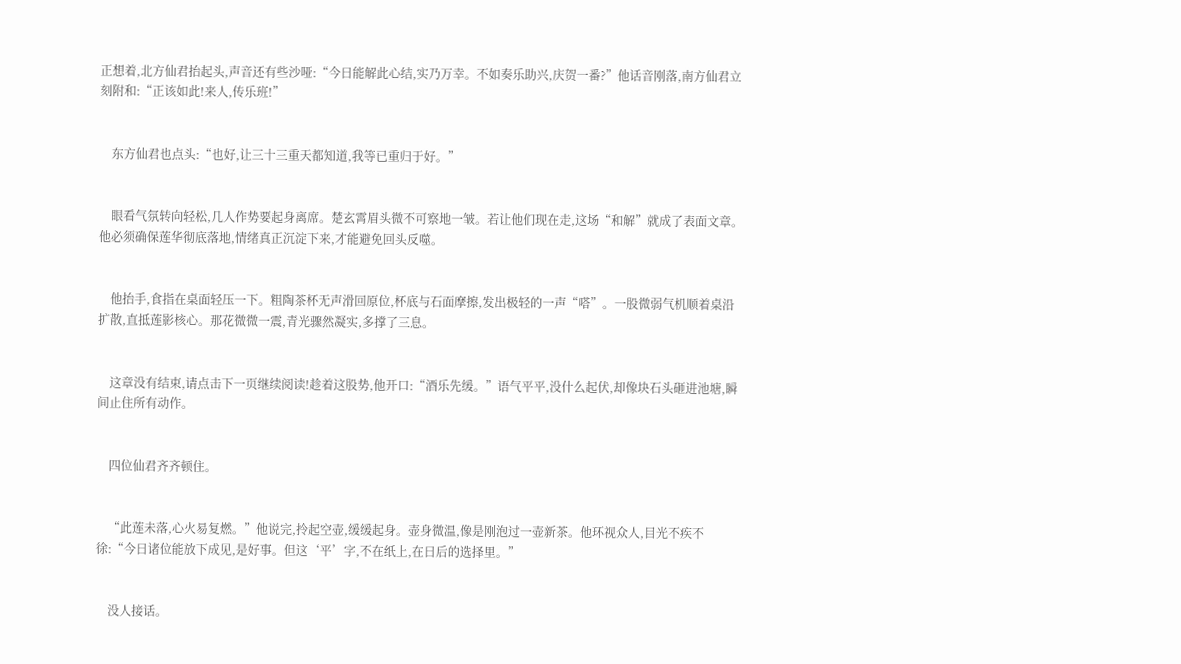正想着,北方仙君抬起头,声音还有些沙哑:“今日能解此心结,实乃万幸。不如奏乐助兴,庆贺一番?”他话音刚落,南方仙君立刻附和:“正该如此!来人,传乐班!”


    东方仙君也点头:“也好,让三十三重天都知道,我等已重归于好。”


    眼看气氛转向轻松,几人作势要起身离席。楚玄霄眉头微不可察地一皱。若让他们现在走,这场“和解”就成了表面文章。他必须确保莲华彻底落地,情绪真正沉淀下来,才能避免回头反噬。


    他抬手,食指在桌面轻压一下。粗陶茶杯无声滑回原位,杯底与石面摩擦,发出极轻的一声“嗒”。一股微弱气机顺着桌沿扩散,直抵莲影核心。那花微微一震,青光骤然凝实,多撑了三息。


    这章没有结束,请点击下一页继续阅读!趁着这股势,他开口:“酒乐先缓。”语气平平,没什么起伏,却像块石头砸进池塘,瞬间止住所有动作。


    四位仙君齐齐顿住。


    “此莲未落,心火易复燃。”他说完,拎起空壶,缓缓起身。壶身微温,像是刚泡过一壶新茶。他环视众人,目光不疾不徐:“今日诸位能放下成见,是好事。但这‘平’字,不在纸上,在日后的选择里。”


    没人接话。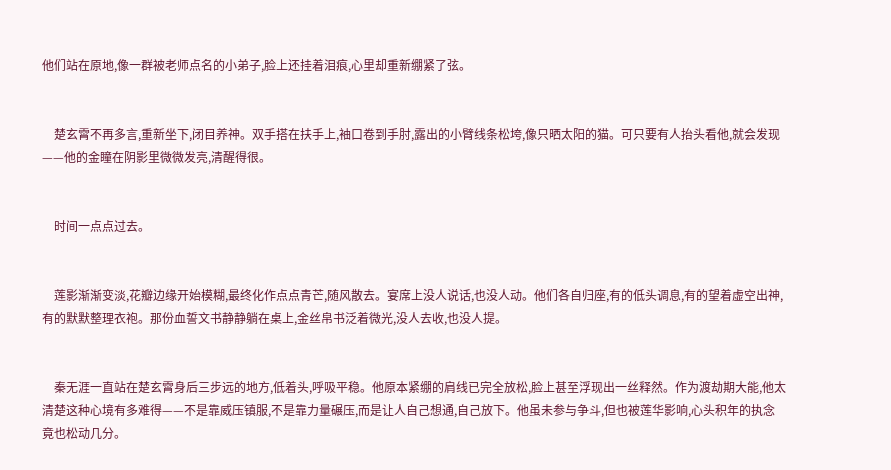他们站在原地,像一群被老师点名的小弟子,脸上还挂着泪痕,心里却重新绷紧了弦。


    楚玄霄不再多言,重新坐下,闭目养神。双手搭在扶手上,袖口卷到手肘,露出的小臂线条松垮,像只晒太阳的猫。可只要有人抬头看他,就会发现——他的金瞳在阴影里微微发亮,清醒得很。


    时间一点点过去。


    莲影渐渐变淡,花瓣边缘开始模糊,最终化作点点青芒,随风散去。宴席上没人说话,也没人动。他们各自归座,有的低头调息,有的望着虚空出神,有的默默整理衣袍。那份血誓文书静静躺在桌上,金丝帛书泛着微光,没人去收,也没人提。


    秦无涯一直站在楚玄霄身后三步远的地方,低着头,呼吸平稳。他原本紧绷的肩线已完全放松,脸上甚至浮现出一丝释然。作为渡劫期大能,他太清楚这种心境有多难得——不是靠威压镇服,不是靠力量碾压,而是让人自己想通,自己放下。他虽未参与争斗,但也被莲华影响,心头积年的执念竟也松动几分。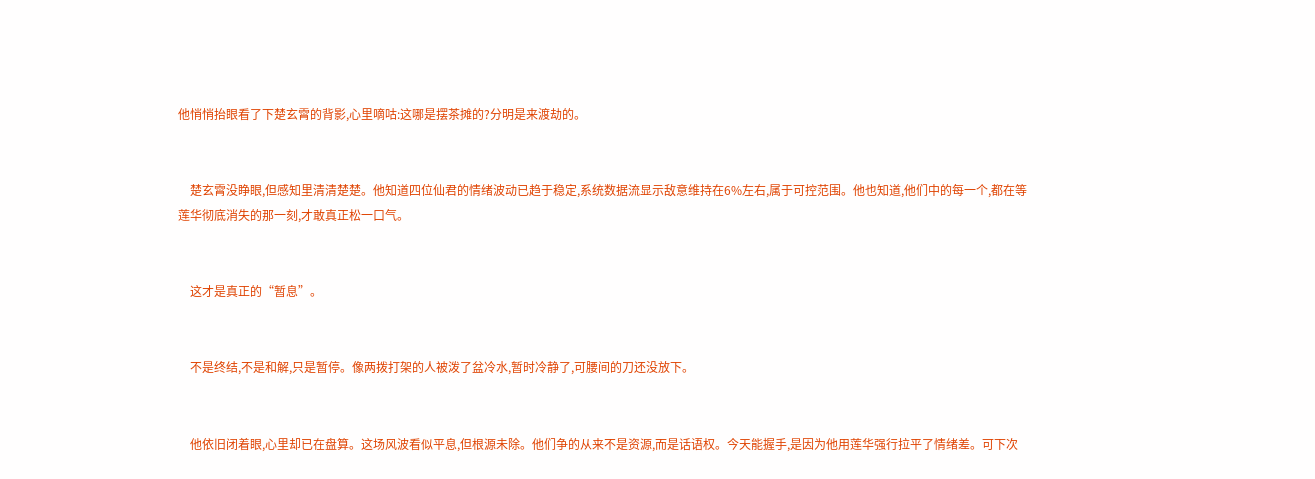他悄悄抬眼看了下楚玄霄的背影,心里嘀咕:这哪是摆茶摊的?分明是来渡劫的。


    楚玄霄没睁眼,但感知里清清楚楚。他知道四位仙君的情绪波动已趋于稳定,系统数据流显示敌意维持在6%左右,属于可控范围。他也知道,他们中的每一个,都在等莲华彻底消失的那一刻,才敢真正松一口气。


    这才是真正的“暂息”。


    不是终结,不是和解,只是暂停。像两拨打架的人被泼了盆冷水,暂时冷静了,可腰间的刀还没放下。


    他依旧闭着眼,心里却已在盘算。这场风波看似平息,但根源未除。他们争的从来不是资源,而是话语权。今天能握手,是因为他用莲华强行拉平了情绪差。可下次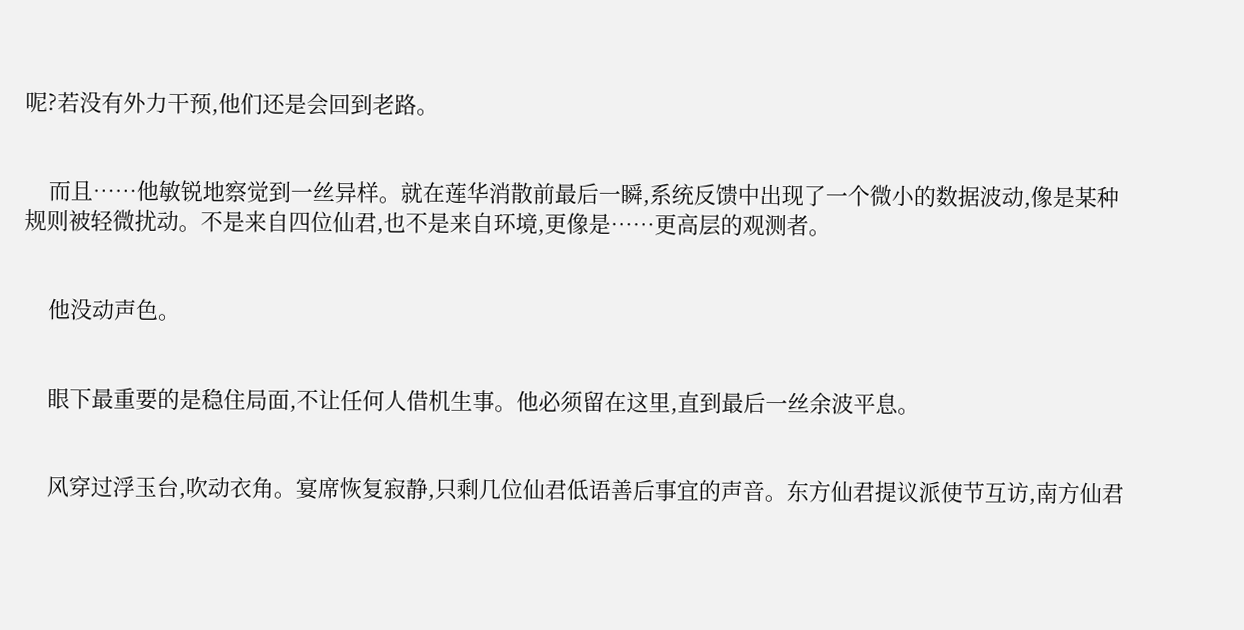呢?若没有外力干预,他们还是会回到老路。


    而且……他敏锐地察觉到一丝异样。就在莲华消散前最后一瞬,系统反馈中出现了一个微小的数据波动,像是某种规则被轻微扰动。不是来自四位仙君,也不是来自环境,更像是……更高层的观测者。


    他没动声色。


    眼下最重要的是稳住局面,不让任何人借机生事。他必须留在这里,直到最后一丝余波平息。


    风穿过浮玉台,吹动衣角。宴席恢复寂静,只剩几位仙君低语善后事宜的声音。东方仙君提议派使节互访,南方仙君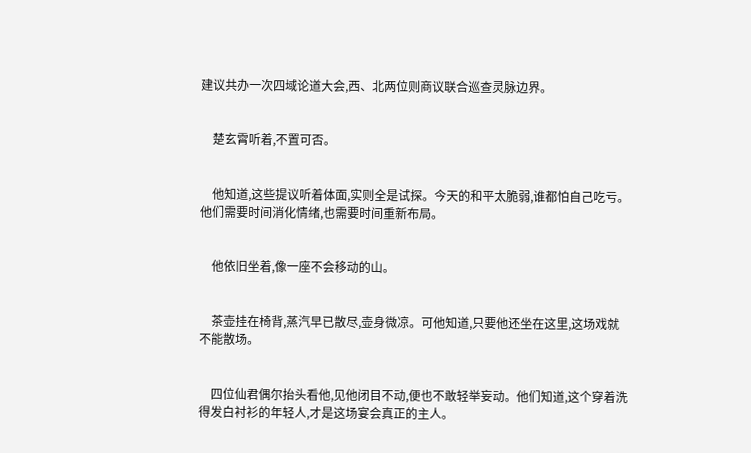建议共办一次四域论道大会,西、北两位则商议联合巡查灵脉边界。


    楚玄霄听着,不置可否。


    他知道,这些提议听着体面,实则全是试探。今天的和平太脆弱,谁都怕自己吃亏。他们需要时间消化情绪,也需要时间重新布局。


    他依旧坐着,像一座不会移动的山。


    茶壶挂在椅背,蒸汽早已散尽,壶身微凉。可他知道,只要他还坐在这里,这场戏就不能散场。


    四位仙君偶尔抬头看他,见他闭目不动,便也不敢轻举妄动。他们知道,这个穿着洗得发白衬衫的年轻人,才是这场宴会真正的主人。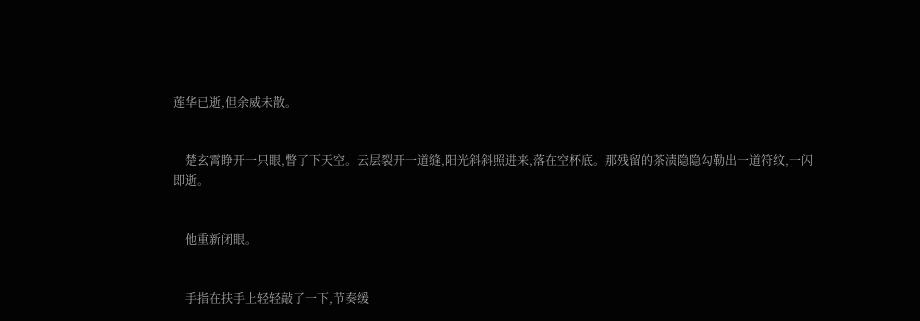莲华已逝,但余威未散。


    楚玄霄睁开一只眼,瞥了下天空。云层裂开一道缝,阳光斜斜照进来,落在空杯底。那残留的茶渍隐隐勾勒出一道符纹,一闪即逝。


    他重新闭眼。


    手指在扶手上轻轻敲了一下,节奏缓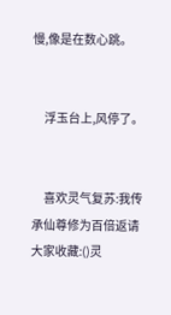慢,像是在数心跳。


    浮玉台上,风停了。


    喜欢灵气复苏:我传承仙尊修为百倍返请大家收藏:()灵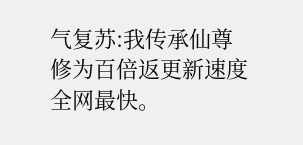气复苏:我传承仙尊修为百倍返更新速度全网最快。